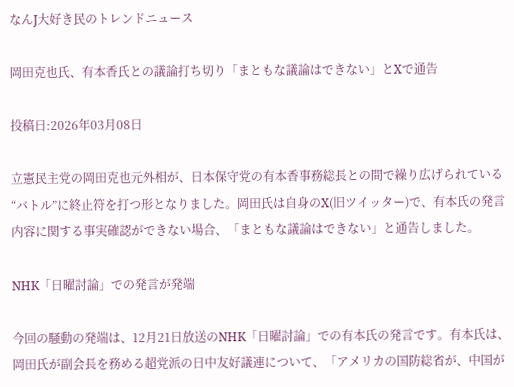なんJ大好き民のトレンドニュース

岡田克也氏、有本香氏との議論打ち切り「まともな議論はできない」とXで通告

投稿日:2026年03月08日

立憲民主党の岡田克也元外相が、日本保守党の有本香事務総長との間で繰り広げられている“バトル”に終止符を打つ形となりました。岡田氏は自身のX(旧ツイッター)で、有本氏の発言内容に関する事実確認ができない場合、「まともな議論はできない」と通告しました。

NHK「日曜討論」での発言が発端

今回の騒動の発端は、12月21日放送のNHK「日曜討論」での有本氏の発言です。有本氏は、岡田氏が副会長を務める超党派の日中友好議連について、「アメリカの国防総省が、中国が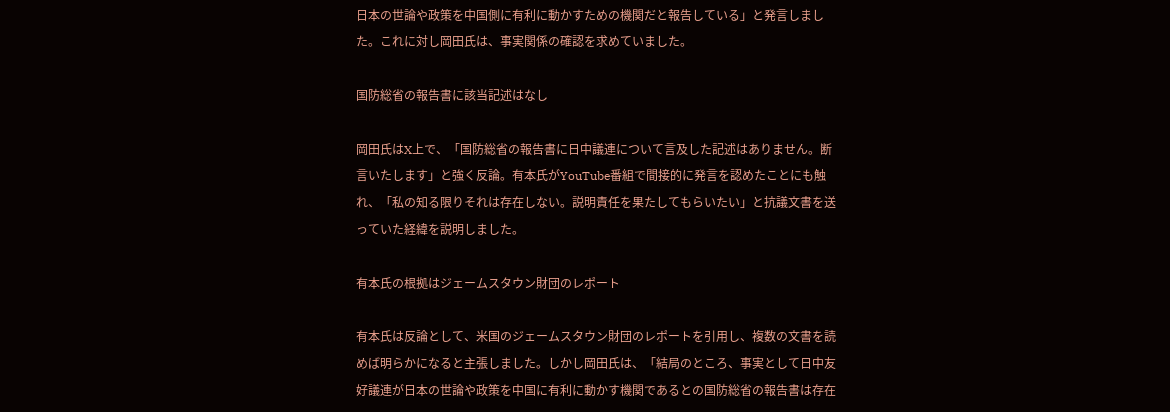日本の世論や政策を中国側に有利に動かすための機関だと報告している」と発言しました。これに対し岡田氏は、事実関係の確認を求めていました。

国防総省の報告書に該当記述はなし

岡田氏はX上で、「国防総省の報告書に日中議連について言及した記述はありません。断言いたします」と強く反論。有本氏がYouTube番組で間接的に発言を認めたことにも触れ、「私の知る限りそれは存在しない。説明責任を果たしてもらいたい」と抗議文書を送っていた経緯を説明しました。

有本氏の根拠はジェームスタウン財団のレポート

有本氏は反論として、米国のジェームスタウン財団のレポートを引用し、複数の文書を読めば明らかになると主張しました。しかし岡田氏は、「結局のところ、事実として日中友好議連が日本の世論や政策を中国に有利に動かす機関であるとの国防総省の報告書は存在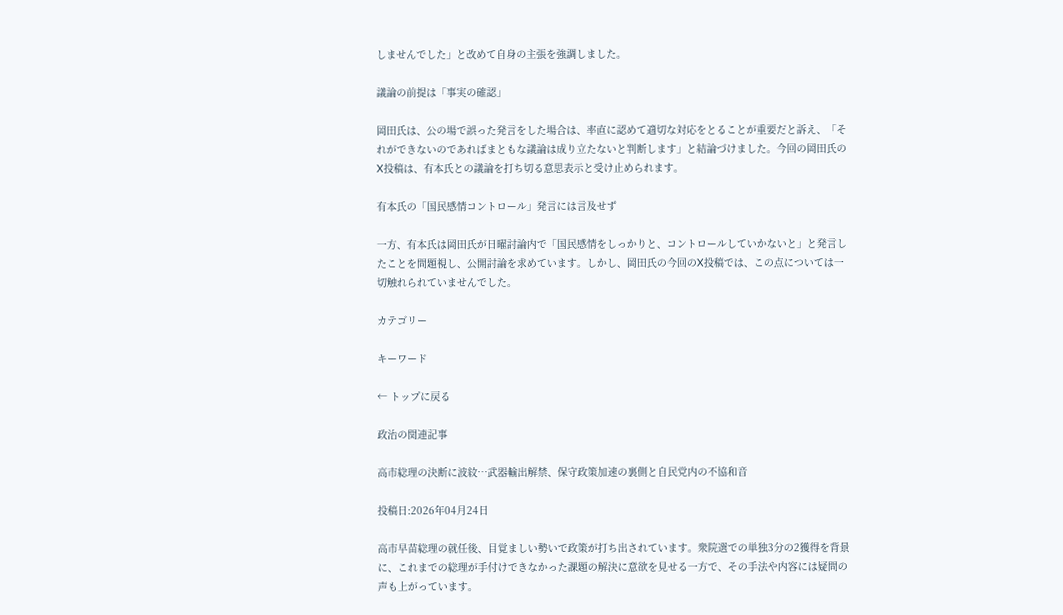しませんでした」と改めて自身の主張を強調しました。

議論の前提は「事実の確認」

岡田氏は、公の場で誤った発言をした場合は、率直に認めて適切な対応をとることが重要だと訴え、「それができないのであればまともな議論は成り立たないと判断します」と結論づけました。今回の岡田氏のX投稿は、有本氏との議論を打ち切る意思表示と受け止められます。

有本氏の「国民感情コントロール」発言には言及せず

一方、有本氏は岡田氏が日曜討論内で「国民感情をしっかりと、コントロールしていかないと」と発言したことを問題視し、公開討論を求めています。しかし、岡田氏の今回のX投稿では、この点については一切触れられていませんでした。

カテゴリー

キーワード

← トップに戻る

政治の関連記事

高市総理の決断に波紋…武器輸出解禁、保守政策加速の裏側と自民党内の不協和音

投稿日:2026年04月24日

高市早苗総理の就任後、目覚ましい勢いで政策が打ち出されています。衆院選での単独3分の2獲得を背景に、これまでの総理が手付けできなかった課題の解決に意欲を見せる一方で、その手法や内容には疑問の声も上がっています。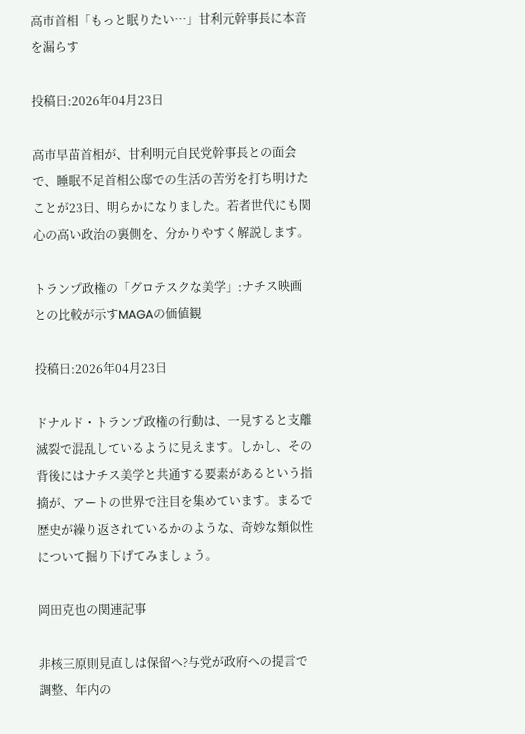高市首相「もっと眠りたい…」甘利元幹事長に本音を漏らす

投稿日:2026年04月23日

高市早苗首相が、甘利明元自民党幹事長との面会で、睡眠不足首相公邸での生活の苦労を打ち明けたことが23日、明らかになりました。若者世代にも関心の高い政治の裏側を、分かりやすく解説します。

トランプ政権の「グロテスクな美学」:ナチス映画との比較が示すMAGAの価値観

投稿日:2026年04月23日

ドナルド・トランプ政権の行動は、一見すると支離滅裂で混乱しているように見えます。しかし、その背後にはナチス美学と共通する要素があるという指摘が、アートの世界で注目を集めています。まるで歴史が繰り返されているかのような、奇妙な類似性について掘り下げてみましょう。

岡田克也の関連記事

非核三原則見直しは保留へ?与党が政府への提言で調整、年内の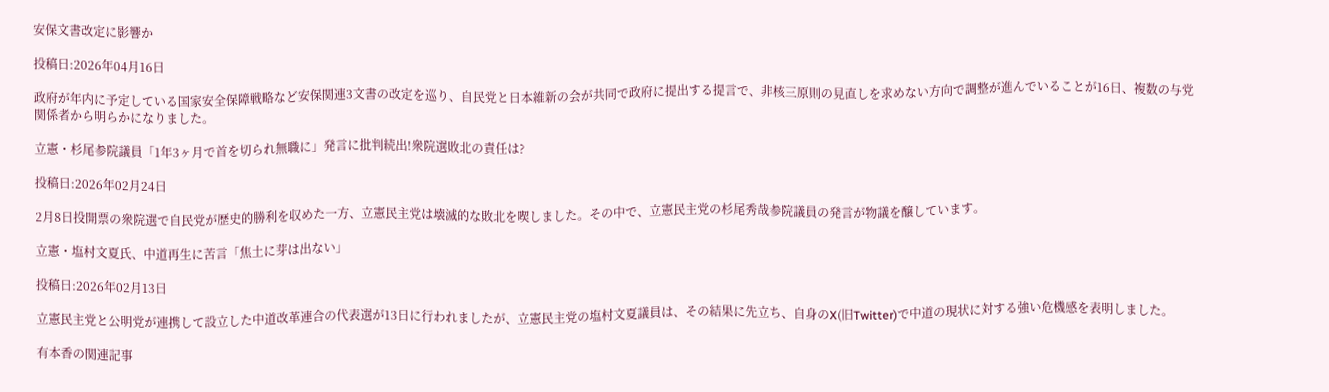安保文書改定に影響か

投稿日:2026年04月16日

政府が年内に予定している国家安全保障戦略など安保関連3文書の改定を巡り、自民党と日本維新の会が共同で政府に提出する提言で、非核三原則の見直しを求めない方向で調整が進んでいることが16日、複数の与党関係者から明らかになりました。

立憲・杉尾参院議員「1年3ヶ月で首を切られ無職に」発言に批判続出!衆院選敗北の責任は?

投稿日:2026年02月24日

2月8日投開票の衆院選で自民党が歴史的勝利を収めた一方、立憲民主党は壊滅的な敗北を喫しました。その中で、立憲民主党の杉尾秀哉参院議員の発言が物議を醸しています。

立憲・塩村文夏氏、中道再生に苦言「焦土に芽は出ない」

投稿日:2026年02月13日

立憲民主党と公明党が連携して設立した中道改革連合の代表選が13日に行われましたが、立憲民主党の塩村文夏議員は、その結果に先立ち、自身のX(旧Twitter)で中道の現状に対する強い危機感を表明しました。

有本香の関連記事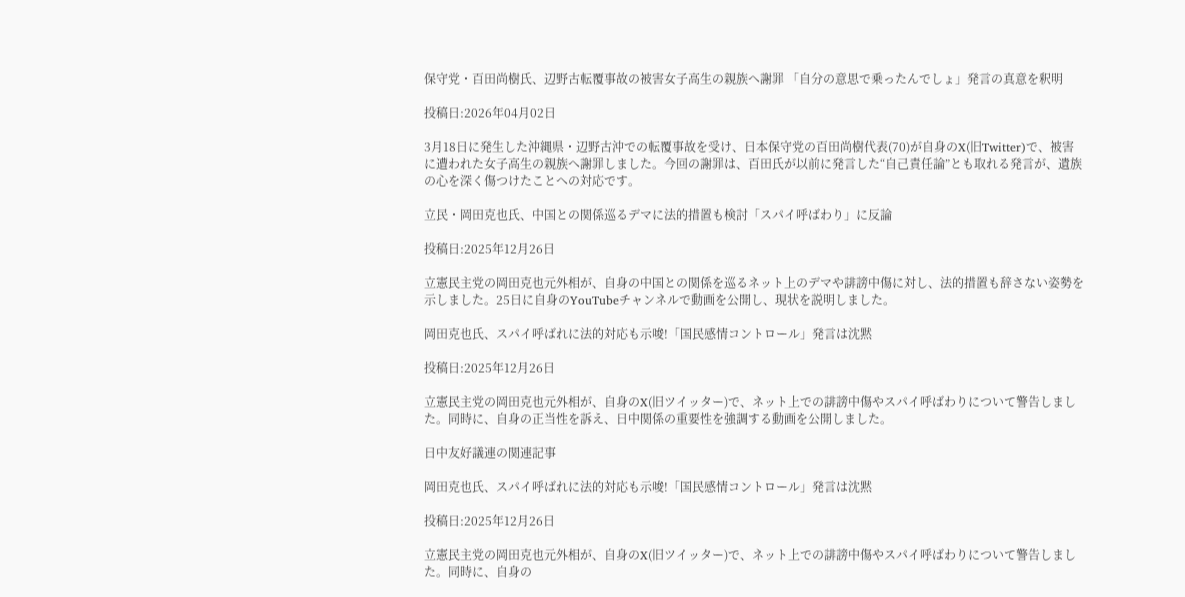保守党・百田尚樹氏、辺野古転覆事故の被害女子高生の親族へ謝罪 「自分の意思で乗ったんでしょ」発言の真意を釈明

投稿日:2026年04月02日

3月18日に発生した沖縄県・辺野古沖での転覆事故を受け、日本保守党の百田尚樹代表(70)が自身のX(旧Twitter)で、被害に遭われた女子高生の親族へ謝罪しました。今回の謝罪は、百田氏が以前に発言した“自己責任論”とも取れる発言が、遺族の心を深く傷つけたことへの対応です。

立民・岡田克也氏、中国との関係巡るデマに法的措置も検討「スパイ呼ばわり」に反論

投稿日:2025年12月26日

立憲民主党の岡田克也元外相が、自身の中国との関係を巡るネット上のデマや誹謗中傷に対し、法的措置も辞さない姿勢を示しました。25日に自身のYouTubeチャンネルで動画を公開し、現状を説明しました。

岡田克也氏、スパイ呼ばれに法的対応も示唆!「国民感情コントロール」発言は沈黙

投稿日:2025年12月26日

立憲民主党の岡田克也元外相が、自身のX(旧ツイッター)で、ネット上での誹謗中傷やスパイ呼ばわりについて警告しました。同時に、自身の正当性を訴え、日中関係の重要性を強調する動画を公開しました。

日中友好議連の関連記事

岡田克也氏、スパイ呼ばれに法的対応も示唆!「国民感情コントロール」発言は沈黙

投稿日:2025年12月26日

立憲民主党の岡田克也元外相が、自身のX(旧ツイッター)で、ネット上での誹謗中傷やスパイ呼ばわりについて警告しました。同時に、自身の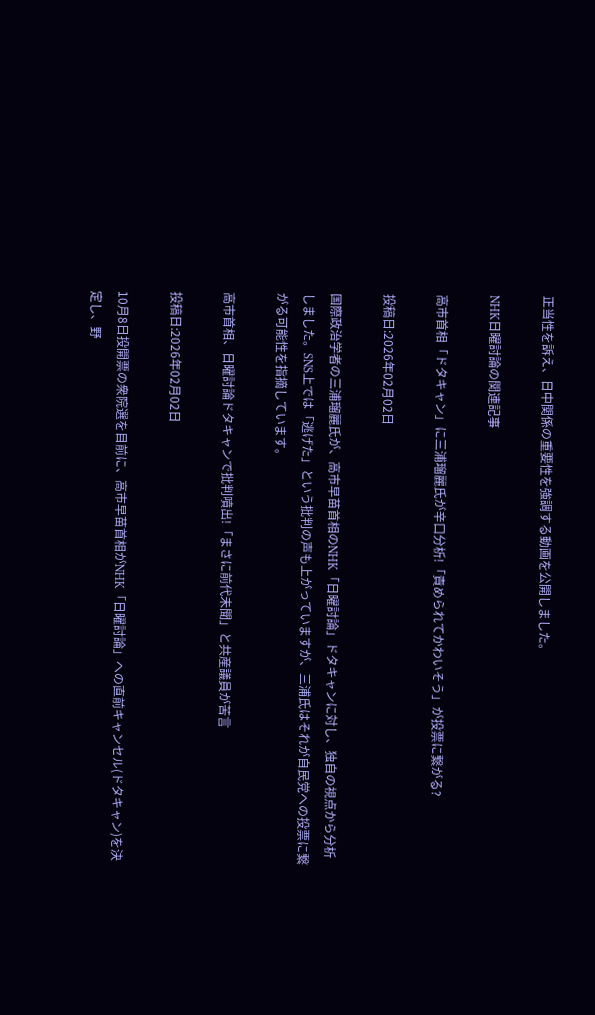正当性を訴え、日中関係の重要性を強調する動画を公開しました。

NHK日曜討論の関連記事

高市首相「ドタキャン」に三浦瑠麗氏が辛口分析!「責められてかわいそう」が投票に繋がる?

投稿日:2026年02月02日

国際政治学者の三浦瑠麗氏が、高市早苗首相のNHK「日曜討論」ドタキャンに対し、独自の視点から分析しました。SNS上では「逃げた」という批判の声も上がっていますが、三浦氏はそれが自民党への投票に繋がる可能性を指摘しています。

高市首相、日曜討論ドタキャンで批判噴出!「まさに前代未聞」と共産議員が苦言

投稿日:2026年02月02日

10月8日投開票の衆院選を目前に、高市早苗首相がNHK「日曜討論」への直前キャンセル(ドタキャン)を決定し、野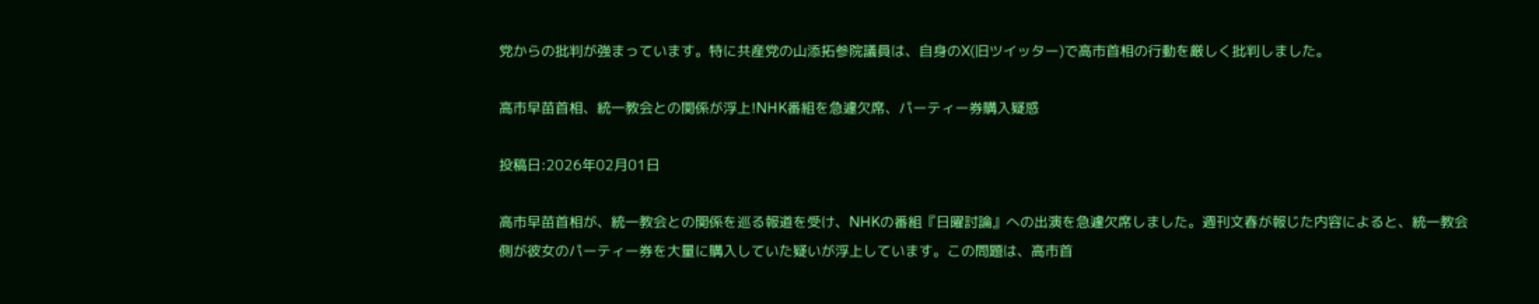党からの批判が強まっています。特に共産党の山添拓参院議員は、自身のX(旧ツイッター)で高市首相の行動を厳しく批判しました。

高市早苗首相、統一教会との関係が浮上!NHK番組を急遽欠席、パーティー券購入疑惑

投稿日:2026年02月01日

高市早苗首相が、統一教会との関係を巡る報道を受け、NHKの番組『日曜討論』への出演を急遽欠席しました。週刊文春が報じた内容によると、統一教会側が彼女のパーティー券を大量に購入していた疑いが浮上しています。この問題は、高市首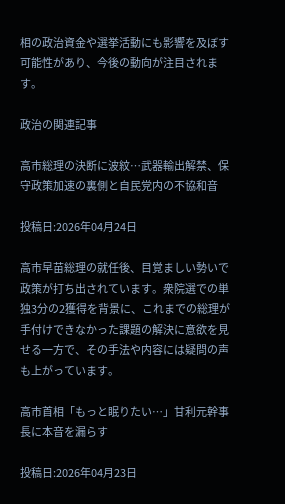相の政治資金や選挙活動にも影響を及ぼす可能性があり、今後の動向が注目されます。

政治の関連記事

高市総理の決断に波紋…武器輸出解禁、保守政策加速の裏側と自民党内の不協和音

投稿日:2026年04月24日

高市早苗総理の就任後、目覚ましい勢いで政策が打ち出されています。衆院選での単独3分の2獲得を背景に、これまでの総理が手付けできなかった課題の解決に意欲を見せる一方で、その手法や内容には疑問の声も上がっています。

高市首相「もっと眠りたい…」甘利元幹事長に本音を漏らす

投稿日:2026年04月23日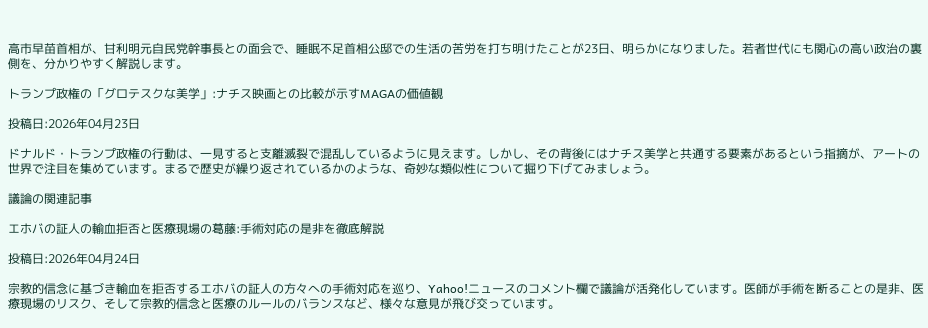高市早苗首相が、甘利明元自民党幹事長との面会で、睡眠不足首相公邸での生活の苦労を打ち明けたことが23日、明らかになりました。若者世代にも関心の高い政治の裏側を、分かりやすく解説します。

トランプ政権の「グロテスクな美学」:ナチス映画との比較が示すMAGAの価値観

投稿日:2026年04月23日

ドナルド・トランプ政権の行動は、一見すると支離滅裂で混乱しているように見えます。しかし、その背後にはナチス美学と共通する要素があるという指摘が、アートの世界で注目を集めています。まるで歴史が繰り返されているかのような、奇妙な類似性について掘り下げてみましょう。

議論の関連記事

エホバの証人の輸血拒否と医療現場の葛藤:手術対応の是非を徹底解説

投稿日:2026年04月24日

宗教的信念に基づき輸血を拒否するエホバの証人の方々への手術対応を巡り、Yahoo!ニュースのコメント欄で議論が活発化しています。医師が手術を断ることの是非、医療現場のリスク、そして宗教的信念と医療のルールのバランスなど、様々な意見が飛び交っています。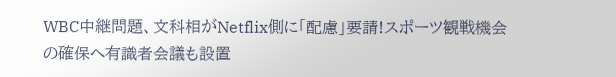WBC中継問題、文科相がNetflix側に「配慮」要請!スポーツ観戦機会の確保へ有識者会議も設置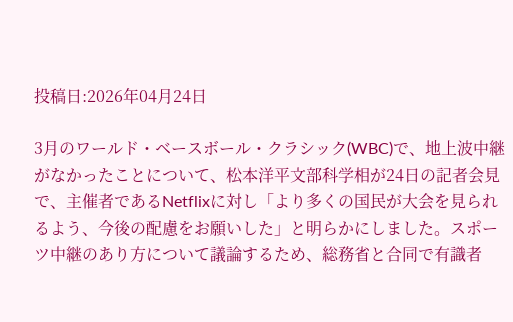投稿日:2026年04月24日

3月のワールド・ベースボール・クラシック(WBC)で、地上波中継がなかったことについて、松本洋平文部科学相が24日の記者会見で、主催者であるNetflixに対し「より多くの国民が大会を見られるよう、今後の配慮をお願いした」と明らかにしました。スポーツ中継のあり方について議論するため、総務省と合同で有識者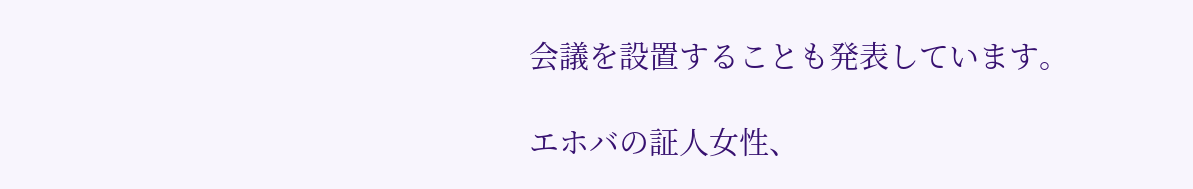会議を設置することも発表しています。

エホバの証人女性、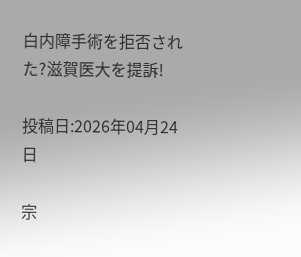白内障手術を拒否された?滋賀医大を提訴!

投稿日:2026年04月24日

宗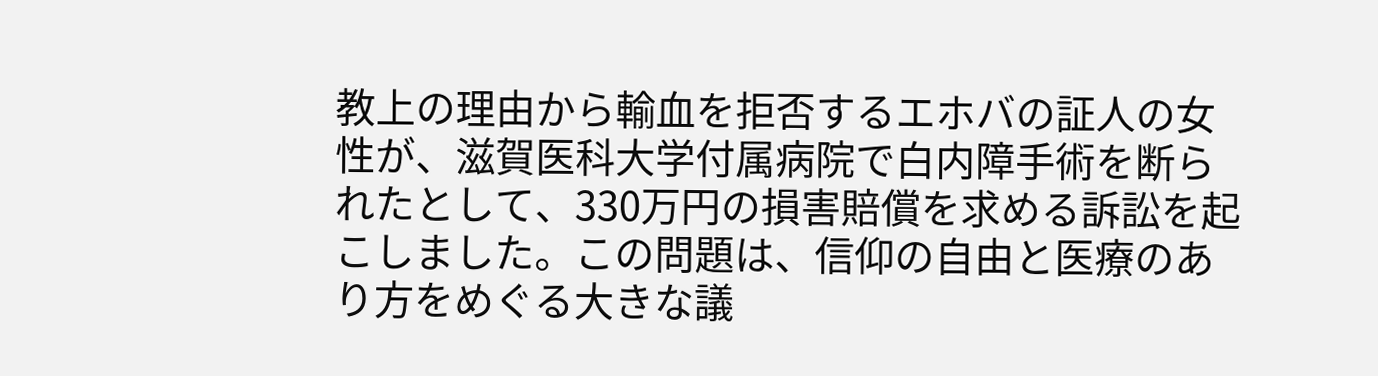教上の理由から輸血を拒否するエホバの証人の女性が、滋賀医科大学付属病院で白内障手術を断られたとして、330万円の損害賠償を求める訴訟を起こしました。この問題は、信仰の自由と医療のあり方をめぐる大きな議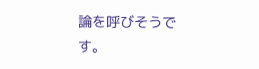論を呼びそうです。